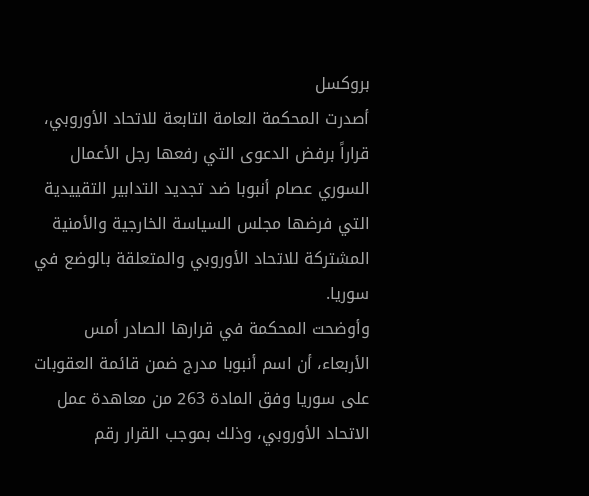بروكسل
أصدرت المحكمة العامة التابعة للاتحاد الأوروبي، قراراً برفض الدعوى التي رفعها رجل الأعمال السوري عصام أنبوبا ضد تجديد التدابير التقييدية التي فرضها مجلس السياسة الخارجية والأمنية المشتركة للاتحاد الأوروبي والمتعلقة بالوضع في سوريا.
وأوضحت المحكمة في قرارها الصادر أمس الأربعاء، أن اسم أنبوبا مدرج ضمن قائمة العقوبات على سوريا وفق المادة 263 من معاهدة عمل الاتحاد الأوروبي، وذلك بموجب القرار رقم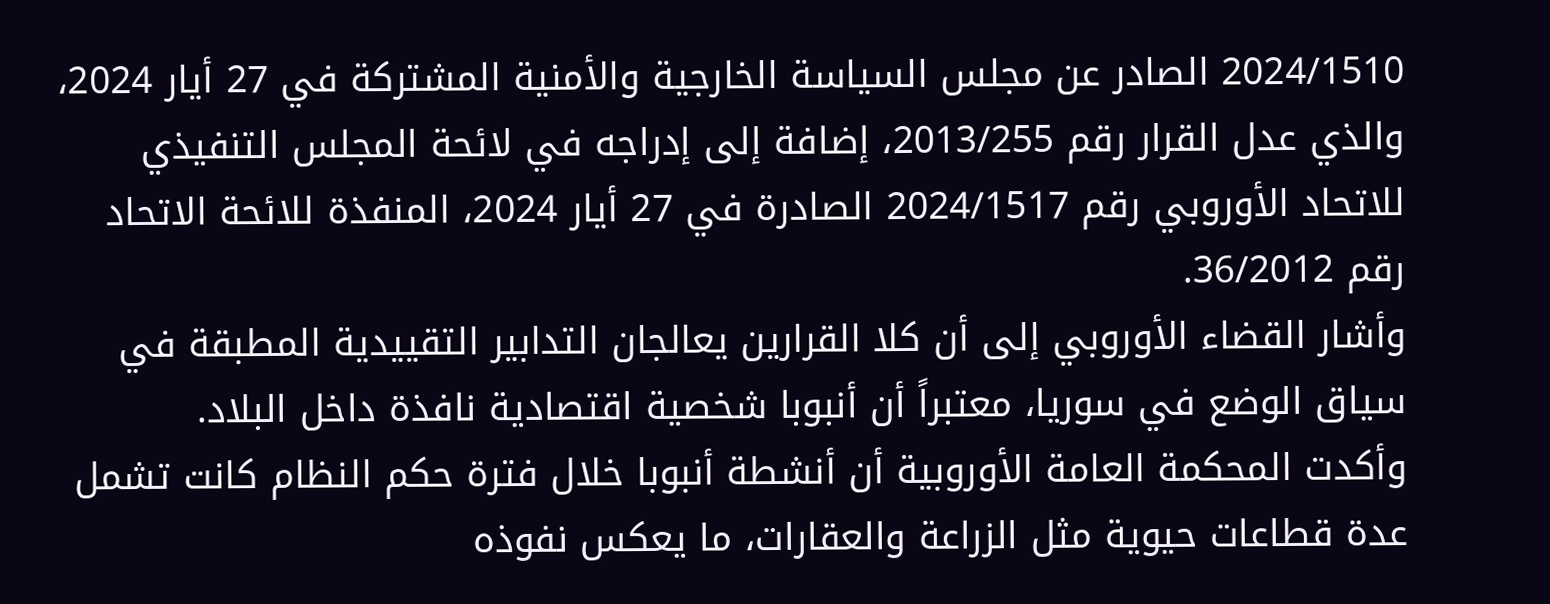2024/1510 الصادر عن مجلس السياسة الخارجية والأمنية المشتركة في 27 أيار 2024، والذي عدل القرار رقم 2013/255، إضافة إلى إدراجه في لائحة المجلس التنفيذي للاتحاد الأوروبي رقم 2024/1517 الصادرة في 27 أيار 2024، المنفذة للائحة الاتحاد رقم 36/2012.
وأشار القضاء الأوروبي إلى أن كلا القرارين يعالجان التدابير التقييدية المطبقة في سياق الوضع في سوريا، معتبراً أن أنبوبا شخصية اقتصادية نافذة داخل البلاد.
وأكدت المحكمة العامة الأوروبية أن أنشطة أنبوبا خلال فترة حكم النظام كانت تشمل عدة قطاعات حيوية مثل الزراعة والعقارات، ما يعكس نفوذه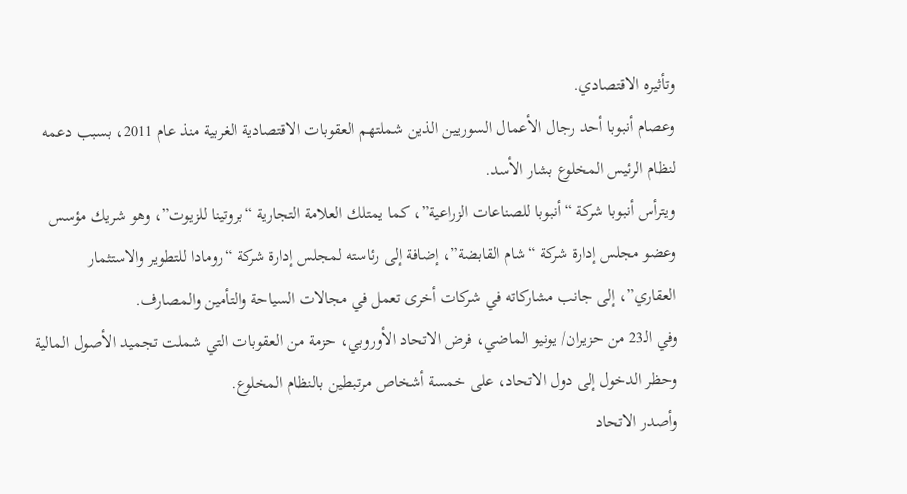وتأثيره الاقتصادي.
وعصام أنبوبا أحد رجال الأعمال السوريين الذين شملتهم العقوبات الاقتصادية الغربية منذ عام 2011، بسبب دعمه لنظام الرئيس المخلوع بشار الأسد.
ويترأس أنبوبا شركة “أنبوبا للصناعات الزراعية”، كما يمتلك العلامة التجارية “بروتينا للزيوت”، وهو شريك مؤسس وعضو مجلس إدارة شركة “شام القابضة”، إضافة إلى رئاسته لمجلس إدارة شركة “رومادا للتطوير والاستثمار العقاري”، إلى جانب مشاركاته في شركات أخرى تعمل في مجالات السياحة والتأمين والمصارف.
وفي الـ23 من حزيران/ يونيو الماضي، فرض الاتحاد الأوروبي، حزمة من العقوبات التي شملت تجميد الأصول المالية وحظر الدخول إلى دول الاتحاد، على خمسة أشخاص مرتبطين بالنظام المخلوع.
وأصدر الاتحاد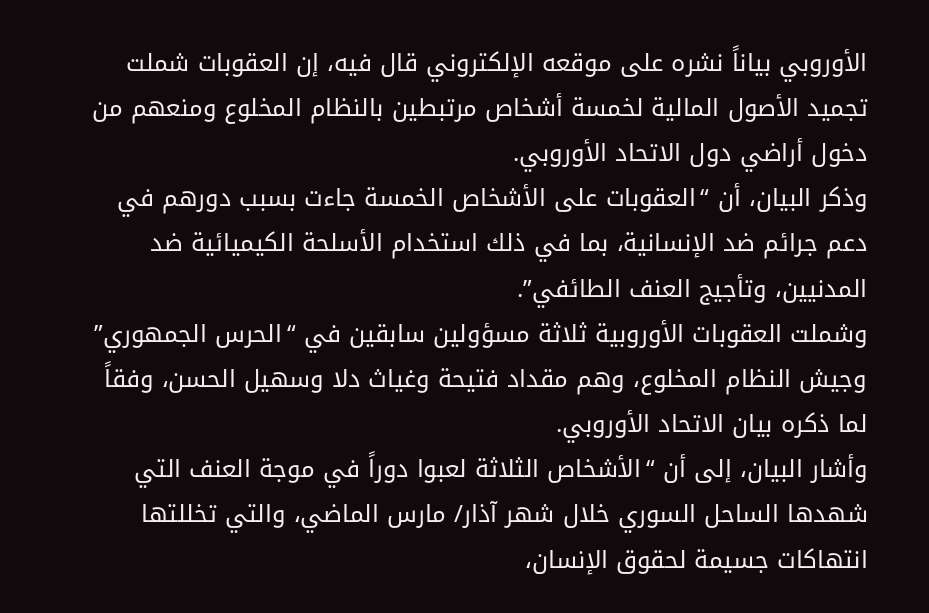الأوروبي بياناً نشره على موقعه الإلكتروني قال فيه، إن العقوبات شملت تجميد الأصول المالية لخمسة أشخاص مرتبطين بالنظام المخلوع ومنعهم من دخول أراضي دول الاتحاد الأوروبي.
وذكر البيان، أن “العقوبات على الأشخاص الخمسة جاءت بسبب دورهم في دعم جرائم ضد الإنسانية، بما في ذلك استخدام الأسلحة الكيميائية ضد المدنيين، وتأجيج العنف الطائفي”.
وشملت العقوبات الأوروبية ثلاثة مسؤولين سابقين في “الحرس الجمهوري” وجيش النظام المخلوع، وهم مقداد فتيحة وغياث دلا وسهيل الحسن، وفقاً لما ذكره بيان الاتحاد الأوروبي.
وأشار البيان، إلى أن “الأشخاص الثلاثة لعبوا دوراً في موجة العنف التي شهدها الساحل السوري خلال شهر آذار/ مارس الماضي، والتي تخللتها انتهاكات جسيمة لحقوق الإنسان،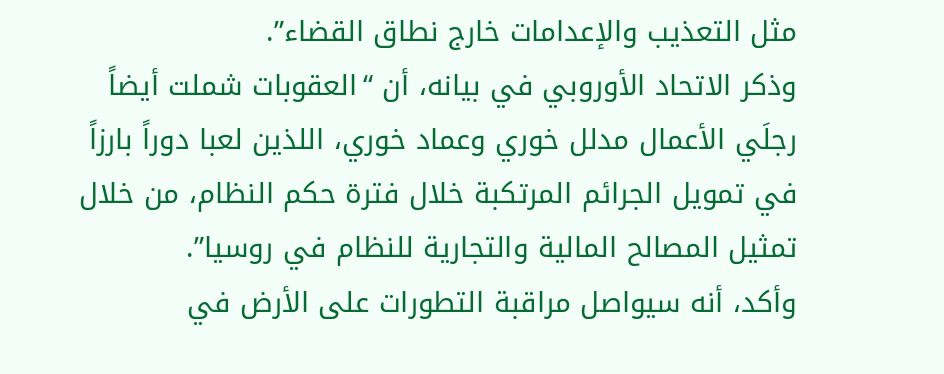مثل التعذيب والإعدامات خارج نطاق القضاء”.
وذكر الاتحاد الأوروبي في بيانه، أن “العقوبات شملت أيضاً رجلَي الأعمال مدلل خوري وعماد خوري، اللذين لعبا دوراً بارزاً في تمويل الجرائم المرتكبة خلال فترة حكم النظام، من خلال تمثيل المصالح المالية والتجارية للنظام في روسيا”.
وأكد، أنه سيواصل مراقبة التطورات على الأرض في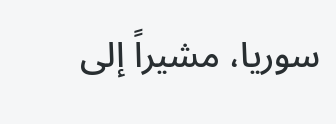سوريا، مشيراً إلى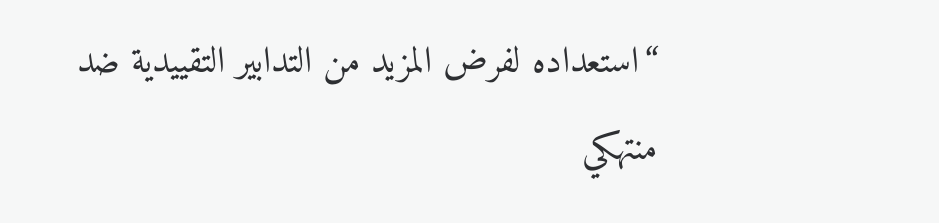“استعداده لفرض المزيد من التدابير التقييدية ضد منتهكي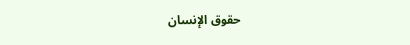حقوق الإنسان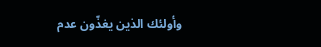وأولئك الذين يغذّون عدم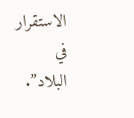الاستقرار في البلاد”.